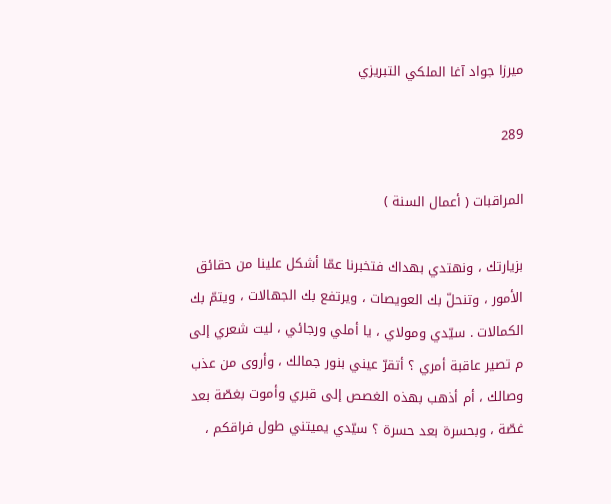ميرزا جواد آغا الملكي التبريزي

289

المراقبات ( أعمال السنة )

بزيارتك ، ونهتدي بهداك فتخبرنا عمّا أشكل علينا من حقائق الأمور ، وتنحلّ بك العويصات ، ويرتفع بك الجهالات ، ويتمّ بك الكمالات . سيّدي ومولاي ، يا أملي ورجائي ، ليت شعري إلى م تصير عاقبة أمري ؟ أتقرّ عيني بنور جمالك ، وأروى من عذب وصالك ، أم أذهب بهذه الغصص إلى قبري وأموت بغصّة بعد غصّة ، وبحسرة بعد حسرة ؟ سيّدي يميتني طول فراقكم ،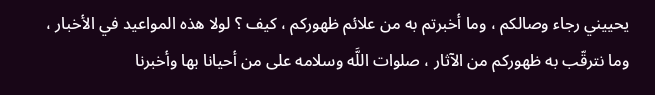يحييني رجاء وصالكم ، وما أخبرتم به من علائم ظهوركم ، كيف ؟ لولا هذه المواعيد في الأخبار ، وما نترقّب به ظهوركم من الآثار ، صلوات اللَّه وسلامه على من أحيانا بها وأخبرنا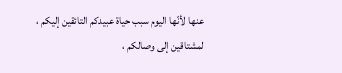عنها لأنّها اليوم سبب حياة عبيدكم التائقين إليكم ، لمشتاقين إلى وصالكم ،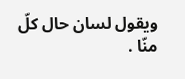ويقول لسان حال كلّ منّا .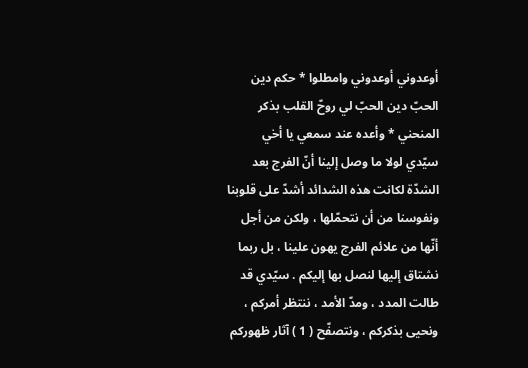أوعدوني أوعدوني وامطلوا * حكم دين الحبّ دين الحبّ لي روحّ القلب بذكر المنحني * وأعده عند سمعي يا أخي سيّدي لولا ما وصل إلينا أنّ الفرج بعد الشدّة لكانت هذه الشدائد أشدّ على قلوبنا ونفوسنا من أن نتحمّلها ، ولكن من أجل أنّها من علائم الفرج يهون علينا ، بل ربما نشتاق إليها لنصل بها إليكم . سيّدي قد طالت المدد ، ومدّ الأمد ، ننتظر أمركم ، ونحيى بذكركم ، ونتصفّح ( 1 ) آثار ظهوركم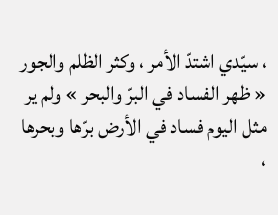، سيّدي اشتدّ الأمر ، وكثر الظلم والجور « ظهر الفساد في البرّ والبحر » ولم ير مثل اليوم فساد في الأرض برّها وبحرها ،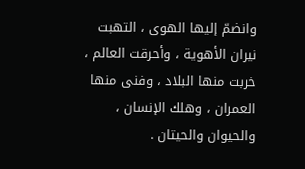وانضمّ إليها الهوى ، التهبت نيران الأهوية ، وأحرقت العالم ، خربت منها البلاد ، وفنى منها العمران ، وهلك الإنسان ، والحيوان والحيتان .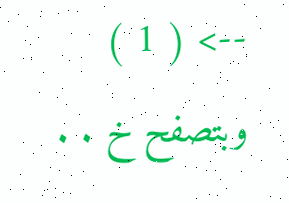--> ( 1 ) وبتصفح خ . .